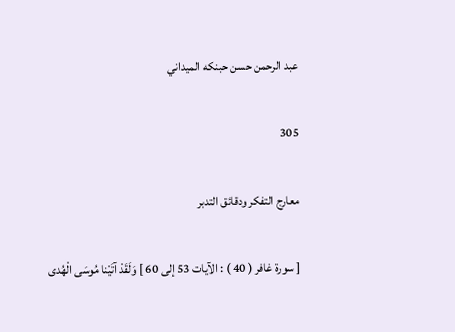عبد الرحمن حسن حبنكه الميداني

305

معارج التفكر ودقائق التدبر

[ سورة غافر ( 40 ) : الآيات 53 إلى 60 ] وَلَقَدْ آتَيْنا مُوسَى الْهُدى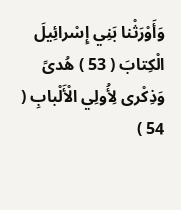وَأَوْرَثْنا بَنِي إِسْرائِيلَ الْكِتابَ ( 53 ) هُدىً وَذِكْرى لِأُولِي الْأَلْبابِ ( 54 )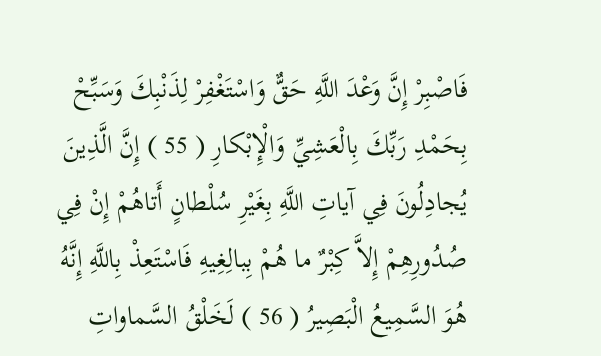فَاصْبِرْ إِنَّ وَعْدَ اللَّهِ حَقٌّ وَاسْتَغْفِرْ لِذَنْبِكَ وَسَبِّحْ بِحَمْدِ رَبِّكَ بِالْعَشِيِّ وَالْإِبْكارِ ( 55 ) إِنَّ الَّذِينَ يُجادِلُونَ فِي آياتِ اللَّهِ بِغَيْرِ سُلْطانٍ أَتاهُمْ إِنْ فِي صُدُورِهِمْ إِلاَّ كِبْرٌ ما هُمْ بِبالِغِيهِ فَاسْتَعِذْ بِاللَّهِ إِنَّهُ هُوَ السَّمِيعُ الْبَصِيرُ ( 56 ) لَخَلْقُ السَّماواتِ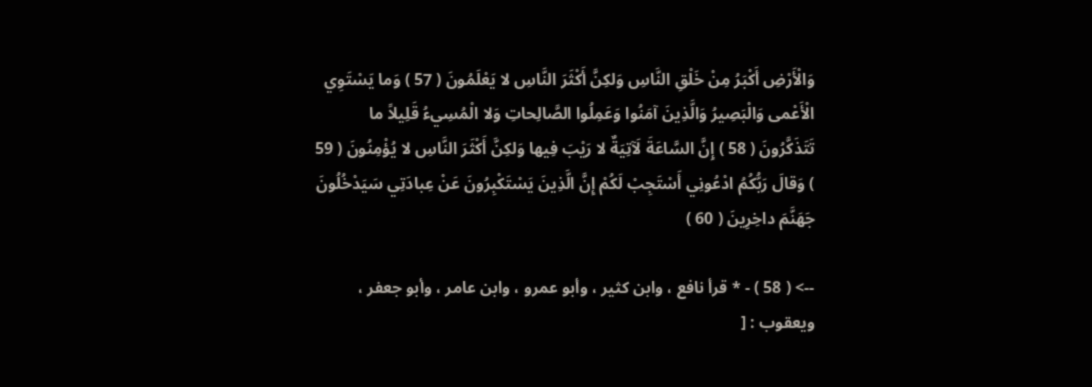وَالْأَرْضِ أَكْبَرُ مِنْ خَلْقِ النَّاسِ وَلكِنَّ أَكْثَرَ النَّاسِ لا يَعْلَمُونَ ( 57 ) وَما يَسْتَوِي الْأَعْمى وَالْبَصِيرُ وَالَّذِينَ آمَنُوا وَعَمِلُوا الصَّالِحاتِ وَلا الْمُسِيءُ قَلِيلاً ما تَتَذَكَّرُونَ ( 58 ) إِنَّ السَّاعَةَ لَآتِيَةٌ لا رَيْبَ فِيها وَلكِنَّ أَكْثَرَ النَّاسِ لا يُؤْمِنُونَ ( 59 ) وَقالَ رَبُّكُمُ ادْعُونِي أَسْتَجِبْ لَكُمْ إِنَّ الَّذِينَ يَسْتَكْبِرُونَ عَنْ عِبادَتِي سَيَدْخُلُونَ جَهَنَّمَ داخِرِينَ ( 60 )

--> ( 58 ) - * قرأ نافع ، وابن كثير ، وأبو عمرو ، وابن عامر ، وأبو جعفر ، ويعقوب : [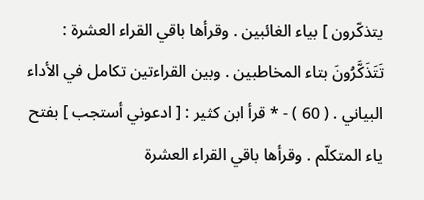يتذكّرون ] بياء الغائبين . وقرأها باقي القراء العشرة : تَتَذَكَّرُونَ بتاء المخاطبين . وبين القراءتين تكامل في الأداء البياني . ( 60 ) - * قرأ ابن كثير : [ ادعوني أستجب ] بفتح ياء المتكلّم . وقرأها باقي القراء العشرة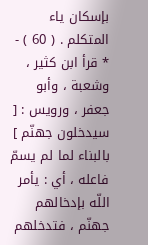بإسكان ياء المتكلم . ( 60 ) - * قرأ ابن كثير ، وشعبة ، وأبو جعفر ، ورويس : [ سيدخلون جهنّم ] بالبناء لما لم يسمّ فاعله ، أي : يأمر اللّه بإدخالهم جهنّم ، فتدخلهم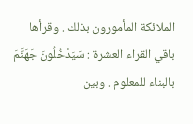الملائكة المأمورون بذلك . وقرأها باقي القراء العشرة : سَيَدْخُلُونَ جَهَنَّمَ بالبناء للمعلوم . وبين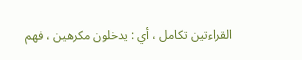القراءتين تكامل ، أي : يدخلون مكرهين ، فهم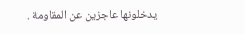يدخلونها عاجزين عن المقاومة .